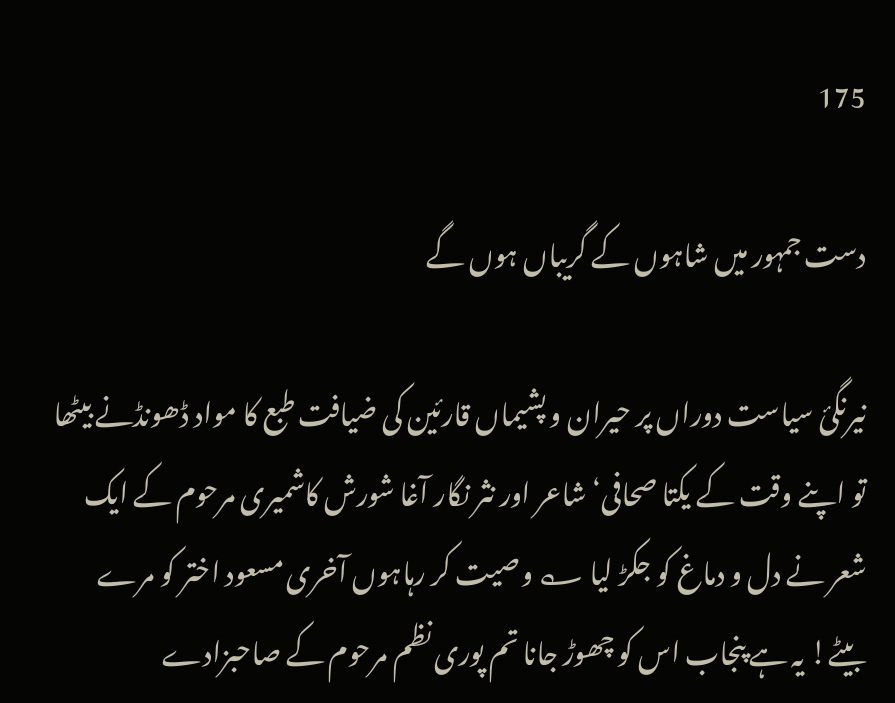175

دست جمہور میں شاہوں کے گریباں ہوں گے

نیرنگیٔ سیاست دوراں پر حیران و پشیماں قارئین کی ضیافت طبع کا مواد ڈھونڈنے بیٹھا تو اپنے وقت کے یکتا صحافی‘ شاعر اور نثر نگار آغا شورش کاشمیری مرحوم کے ایک شعر نے دل و دماغ کو جکڑ لیا ؎ وصیت کر رہاہوں آخری مسعود اختر کو مرے بیٹے! یہ ہے پنجاب اس کو چھوڑ جانا تم پوری نظم مرحوم کے صاحبزادے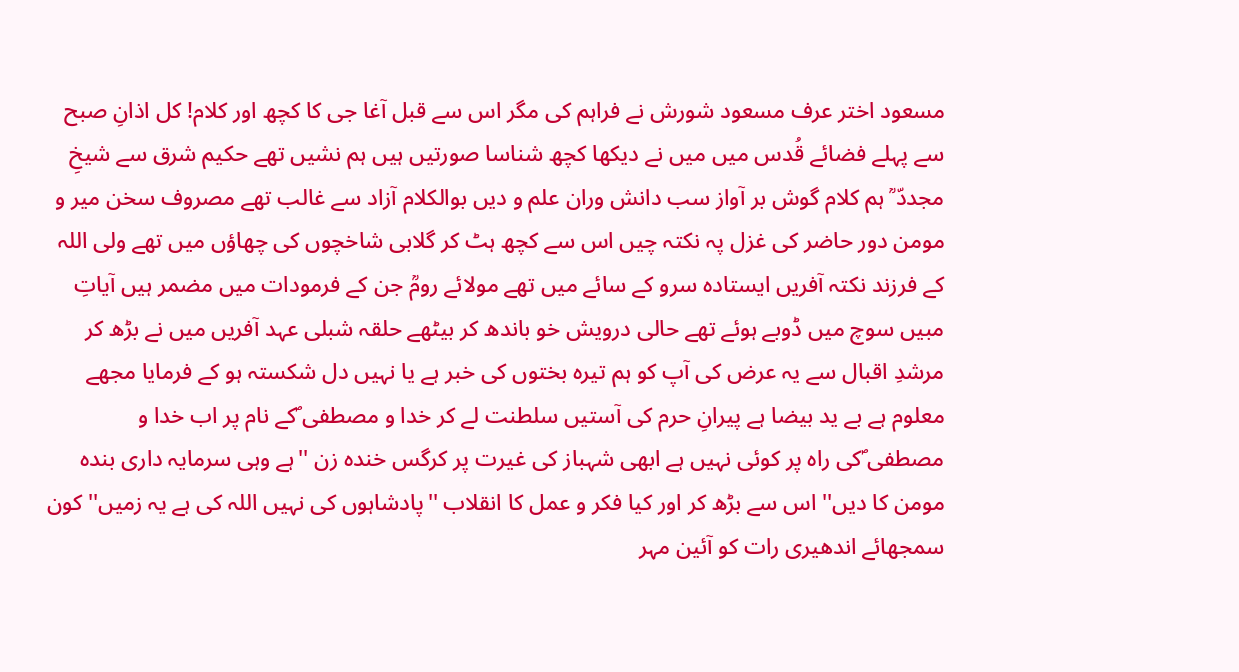مسعود اختر عرف مسعود شورش نے فراہم کی مگر اس سے قبل آغا جی کا کچھ اور کلام! کل اذانِ صبح سے پہلے فضائے قُدس میں میں نے دیکھا کچھ شناسا صورتیں ہیں ہم نشیں تھے حکیم شرق سے شیخِ مجددّ ؒ ہم کلام گوش بر آواز سب دانش وران علم و دیں بوالکلام آزاد سے غالب تھے مصروف سخن میر و مومن دور حاضر کی غزل پہ نکتہ چیں اس سے کچھ ہٹ کر گلابی شاخچوں کی چھاؤں میں تھے ولی اللہ کے فرزند نکتہ آفریں ایستادہ سرو کے سائے میں تھے مولائے رومؒ جن کے فرمودات میں مضمر ہیں آیاتِ مبیں سوچ میں ڈوبے ہوئے تھے حالی درویش خو باندھ کر بیٹھے حلقہ شبلی عہد آفریں میں نے بڑھ کر مرشدِ اقبال سے یہ عرض کی آپ کو ہم تیرہ بختوں کی خبر ہے یا نہیں دل شکستہ ہو کے فرمایا مجھے معلوم ہے بے ید بیضا ہے پیرانِ حرم کی آستیں سلطنت لے کر خدا و مصطفی ؐکے نام پر اب خدا و مصطفی ؐکی راہ پر کوئی نہیں ہے ابھی شہباز کی غیرت پر کرگس خندہ زن ''ہے وہی سرمایہ داری بندہ مومن کا دیں'' اس سے بڑھ کر اور کیا فکر و عمل کا انقلاب ''پادشاہوں کی نہیں اللہ کی ہے یہ زمیں'' کون سمجھائے اندھیری رات کو آئین مہر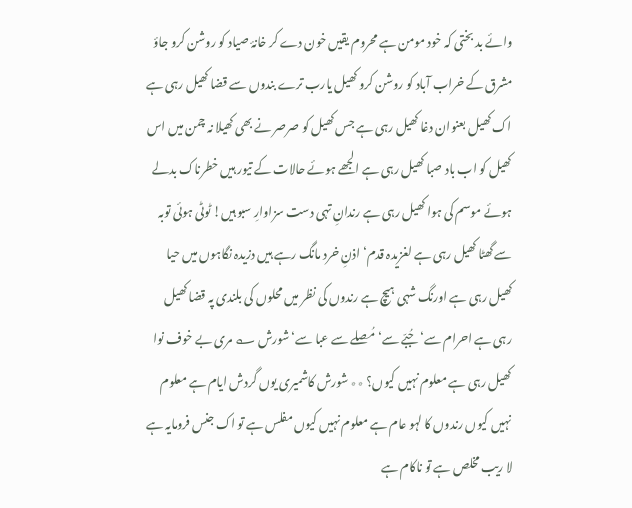وائے بد بختی کہ خود مومن ہے محروم یقیں خون دے کر خانۂ صیاد کو روشن کرو جاؤ مشرق کے خراب آباد کو روشن کرو کھیل یارب ترے بندوں سے قضا کھیل رہی ہے اک کھیل بعنوان دغا کھیل رہی ہے جس کھیل کو صرصر نے بھی کھیلا نہ چمن میں اس کھیل کو اب باد صبا کھیل رہی ہے الجھے ہوئے حالات کے تیور ہیں خطرناک بدلے ہوئے موسم کی ہوا کھیل رہی ہے رندانِ تہی دست سزاوارِ سبو ہیں! ٹوٹی ہوئی توبہ سے گھٹا کھیل رہی ہے لغزیدہ قدم‘ اذنِ خرد مانگ رہے ہیں دزیدہ نگاہوں میں حیا کھیل رہی ہے اورنگ شہی ہیچ ہے رندوں کی نظر میں محلوں کی بلندی پہ قضا کھیل رہی ہے احرام سے‘ جُبّے سے‘ مُصلے سے عبا سے‘ شورش ؎ مری بے خوف نوا کھیل رہی ہے معلوم نہیں کیوں؟ ٭٭ شورش کاشمیری یوں گردش ایام ہے معلوم نہیں کیوں رندوں کا لہو عام ہے معلوم نہیں کیوں مفلس ہے تو اک جنس فرومایہ ہے لا ریب مخلص ہے تو ناکام ہے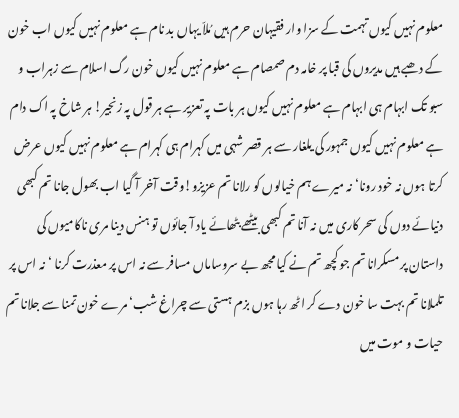معلوم نہیں کیوں تہمت کے سزا وار فقیہان حرم ہیں مُلاّ یہاں بد نام ہے معلوم نہیں کیوں اب خون کے دھبے ہیں مدیروں کی قبا پر خامہ دم صمصام ہے معلوم نہیں کیوں خون رگ اسلام سے زہراب و سبو تک ابہام ہی ابہام ہے معلوم نہیں کیوں ہر بات پہ تعزیر ہے ہر قول پہ زنجیر! ہر شاخ پہ اک دام ہے معلوم نہیں کیوں جمہور کی یلغار سے ہر قصر شہی میں کہرام ہی کہرام ہے معلوم نہیں کیوں عرض کرتا ہوں نہ خود رونا‘ نہ میرے ہم خیالوں کو رلانا تم عزیزو!وقت آخر آ گیا اب بھول جانا تم کبھی دنیائے دوں کی سحر کاری میں نہ آنا تم کبھی بیٹھے بٹھائے یاد آ جائوں تو ہنس دینا مری ناکامیوں کی داستان پر مسکرانا تم جو کچھ تم نے کیا مجھ بے سروساماں مسافر سے نہ اس پر معذرت کرنا ‘نہ اس پر تلملانا تم بہت سا خون دے کر اٹھ رہا ہوں بزم ہستی سے چراغ شب‘ مرے خون تمنا سے جلانا تم حیات و موت میں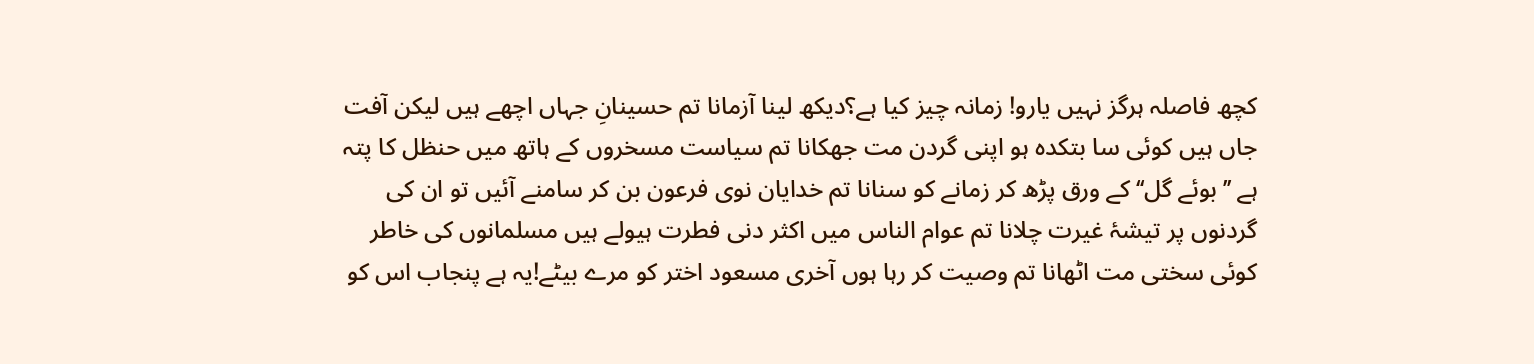کچھ فاصلہ ہرگز نہیں یارو! زمانہ چیز کیا ہے؟دیکھ لینا آزمانا تم حسینانِ جہاں اچھے ہیں لیکن آفت جاں ہیں کوئی سا بتکدہ ہو اپنی گردن مت جھکانا تم سیاست مسخروں کے ہاتھ میں حنظل کا پتہ ہے ’’بوئے گل‘‘ کے ورق پڑھ کر زمانے کو سنانا تم خدایان نوی فرعون بن کر سامنے آئیں تو ان کی گردنوں پر تیشۂ غیرت چلانا تم عوام الناس میں اکثر دنی فطرت ہیولے ہیں مسلمانوں کی خاطر کوئی سختی مت اٹھانا تم وصیت کر رہا ہوں آخری مسعود اختر کو مرے بیٹے!یہ ہے پنجاب اس کو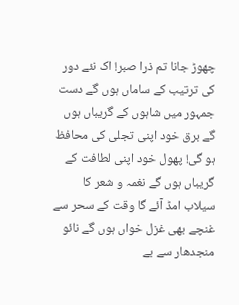چھوڑ جانا تم ذرا صبر! اک نئے دور کی ترتیب کے ساماں ہوں گے دست جمہور میں شاہوں کے گریباں ہوں گے برق خود اپنی تجلی کی محافظ ہو گی! پھول خود اپنی لطافت کے گریباں ہوں گے نغمہ و شعر کا سیلاب امڈ آئے گا وقت کے سحر سے غنچے بھی غزل خواں ہوں گے نائو منجدھار سے بے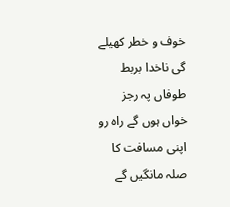خوف و خطر کھیلے گی ناخدا بربط طوفاں پہ رجز خواں ہوں گے راہ رو اپنی مسافت کا صلہ مانگیں گے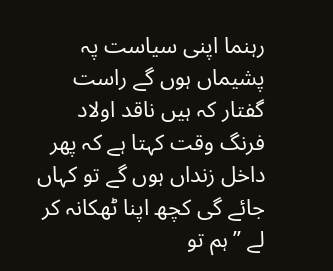رہنما اپنی سیاست پہ پشیماں ہوں گے راست گفتار کہ ہیں ناقد اولاد فرنگ وقت کہتا ہے کہ پھر داخل زنداں ہوں گے تو کہاں جائے گی کچھ اپنا ٹھکانہ کر لے ’’ہم تو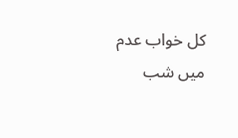کل خواب عدم میں شب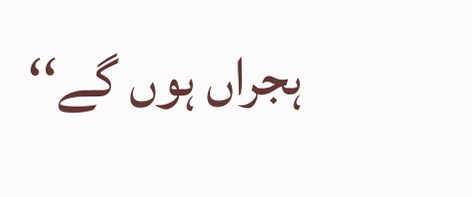ہجراں ہوں گے‘‘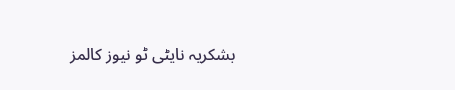بشکریہ نایٹی ٹو نیوز کالمز